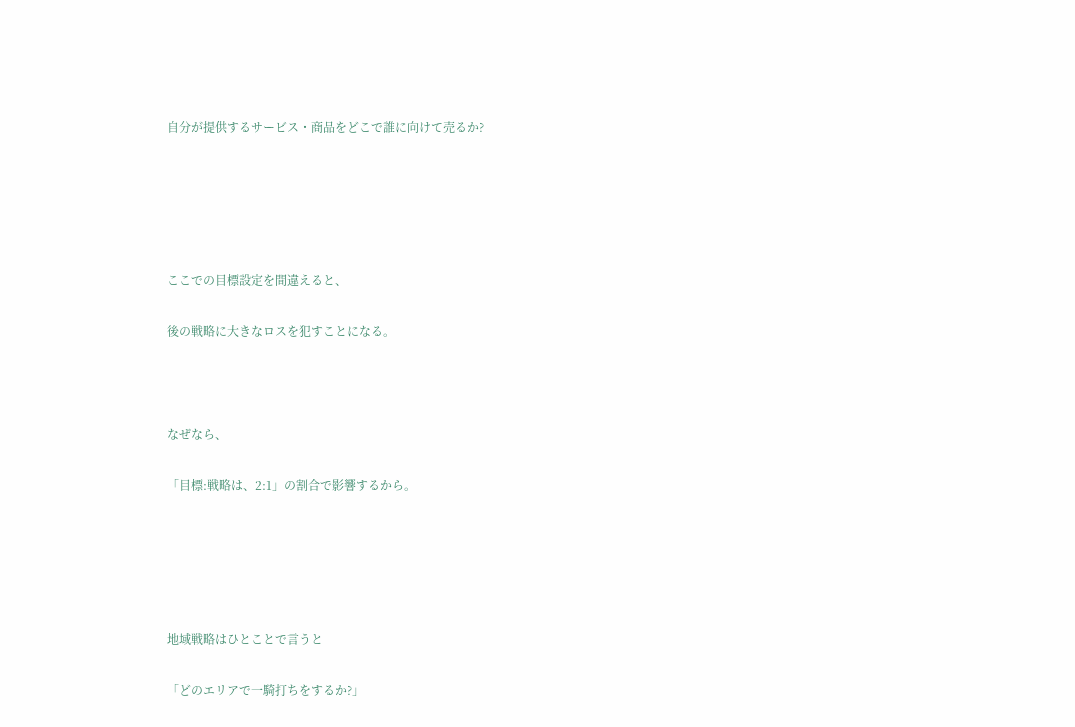自分が提供するサービス・商品をどこで誰に向けて売るか?





ここでの目標設定を間違えると、

後の戦略に大きなロスを犯すことになる。



なぜなら、

「目標:戦略は、2:1」の割合で影響するから。





地域戦略はひとことで言うと

「どのエリアで一騎打ちをするか?」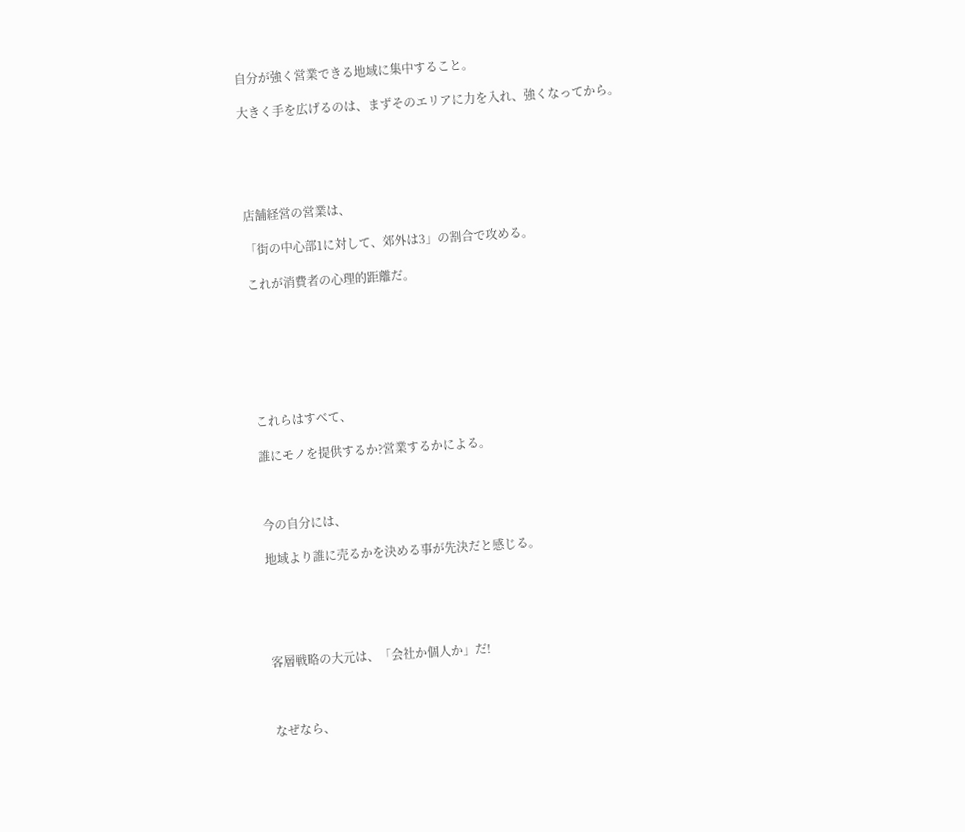自分が強く営業できる地域に集中すること。

大きく手を広げるのは、まずそのエリアに力を入れ、強くなってから。





店舗経営の営業は、

「街の中心部1に対して、郊外は3」の割合で攻める。

これが消費者の心理的距離だ。







これらはすべて、

誰にモノを提供するか?営業するかによる。



今の自分には、

地域より誰に売るかを決める事が先決だと感じる。





客層戦略の大元は、「会社か個人か」だ!



なぜなら、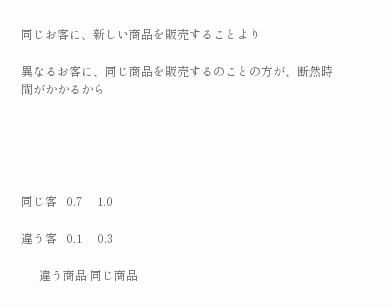同じお客に、新しい商品を販売することより

異なるお客に、同じ商品を販売するのことの方が、断然時間がかかるから





同じ客   0.7     1.0

違う客   0.1     0.3

      違う商品 同じ商品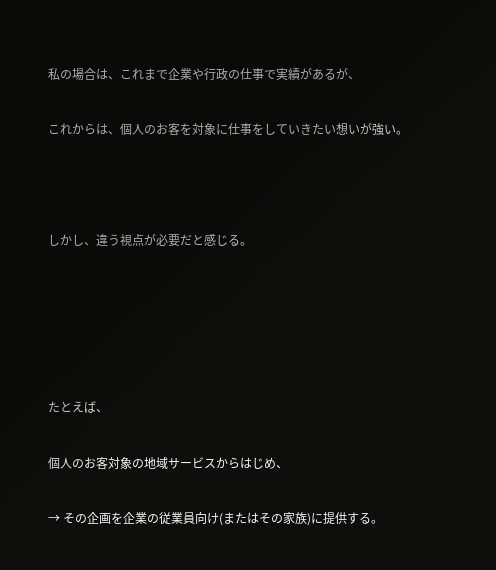私の場合は、これまで企業や行政の仕事で実績があるが、

これからは、個人のお客を対象に仕事をしていきたい想いが強い。



しかし、違う視点が必要だと感じる。





たとえば、

個人のお客対象の地域サービスからはじめ、

→ その企画を企業の従業員向け(またはその家族)に提供する。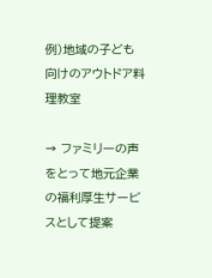例)地域の子ども向けのアウトドア料理教室

→ ファミリーの声をとって地元企業の福利厚生サービスとして提案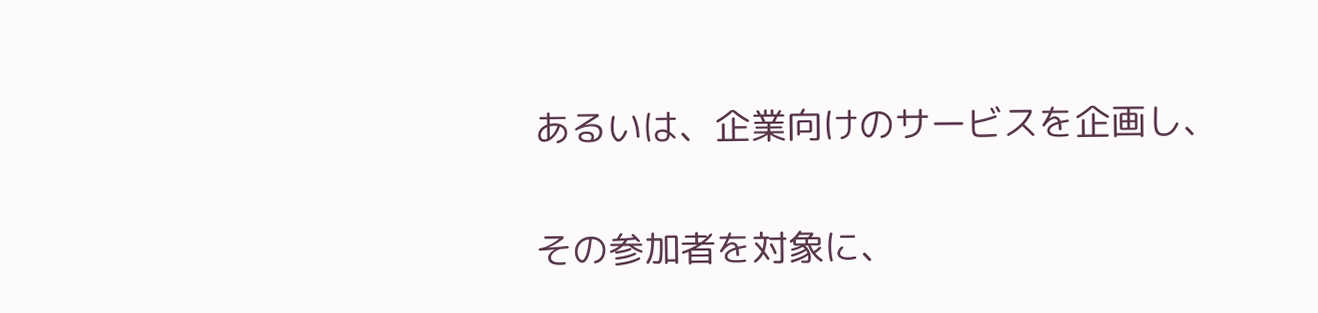あるいは、企業向けのサービスを企画し、

その参加者を対象に、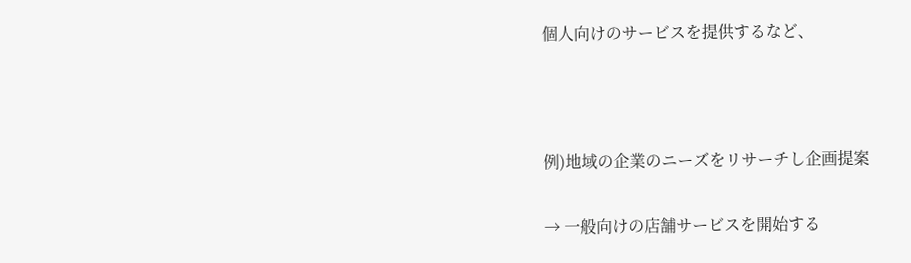個人向けのサービスを提供するなど、



例)地域の企業のニーズをリサーチし企画提案

→ 一般向けの店舗サービスを開始する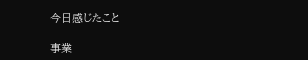今日感じたこと

事業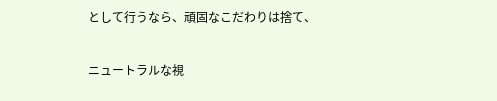として行うなら、頑固なこだわりは捨て、

ニュートラルな視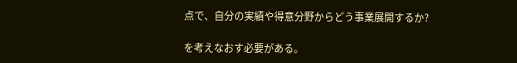点で、自分の実績や得意分野からどう事業展開するか?

を考えなおす必要がある。